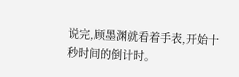说完,顾墨渊就看着手表,开始十秒时间的倒计时。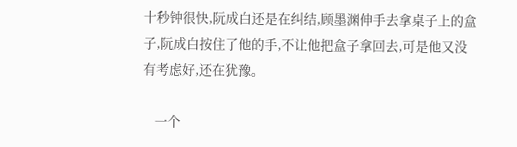十秒钟很快,阮成白还是在纠结,顾墨渊伸手去拿桌子上的盒子,阮成白按住了他的手,不让他把盒子拿回去,可是他又没有考虑好,还在犹豫。

    一个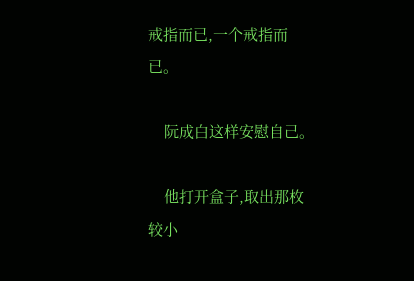戒指而已,一个戒指而已。

    阮成白这样安慰自己。

    他打开盒子,取出那枚较小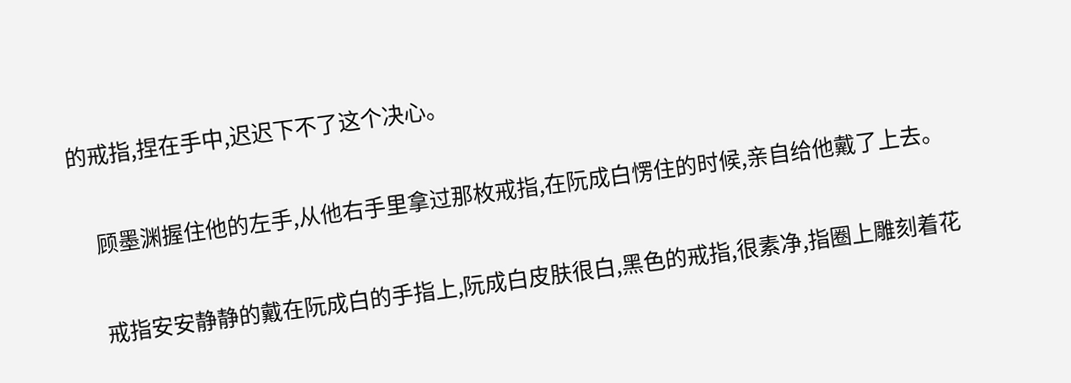的戒指,捏在手中,迟迟下不了这个决心。

    顾墨渊握住他的左手,从他右手里拿过那枚戒指,在阮成白愣住的时候,亲自给他戴了上去。

    戒指安安静静的戴在阮成白的手指上,阮成白皮肤很白,黑色的戒指,很素净,指圈上雕刻着花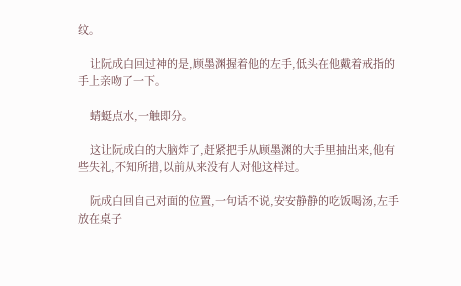纹。

    让阮成白回过神的是,顾墨渊握着他的左手,低头在他戴着戒指的手上亲吻了一下。

    蜻蜓点水,一触即分。

    这让阮成白的大脑炸了,赶紧把手从顾墨渊的大手里抽出来,他有些失礼,不知所措,以前从来没有人对他这样过。

    阮成白回自己对面的位置,一句话不说,安安静静的吃饭喝汤,左手放在桌子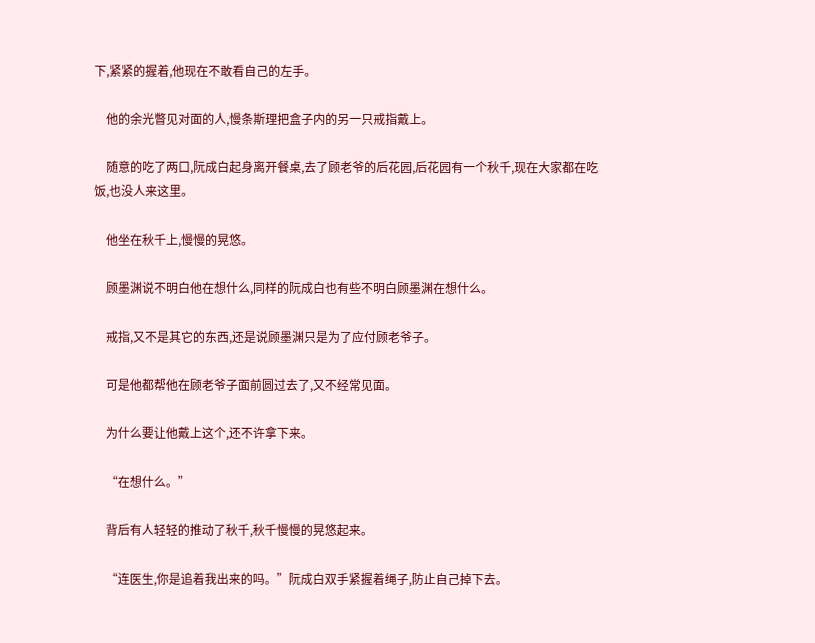下,紧紧的握着,他现在不敢看自己的左手。

    他的余光瞥见对面的人,慢条斯理把盒子内的另一只戒指戴上。

    随意的吃了两口,阮成白起身离开餐桌,去了顾老爷的后花园,后花园有一个秋千,现在大家都在吃饭,也没人来这里。

    他坐在秋千上,慢慢的晃悠。

    顾墨渊说不明白他在想什么,同样的阮成白也有些不明白顾墨渊在想什么。

    戒指,又不是其它的东西,还是说顾墨渊只是为了应付顾老爷子。

    可是他都帮他在顾老爷子面前圆过去了,又不经常见面。

    为什么要让他戴上这个,还不许拿下来。

    “在想什么。”

    背后有人轻轻的推动了秋千,秋千慢慢的晃悠起来。

    “连医生,你是追着我出来的吗。”阮成白双手紧握着绳子,防止自己掉下去。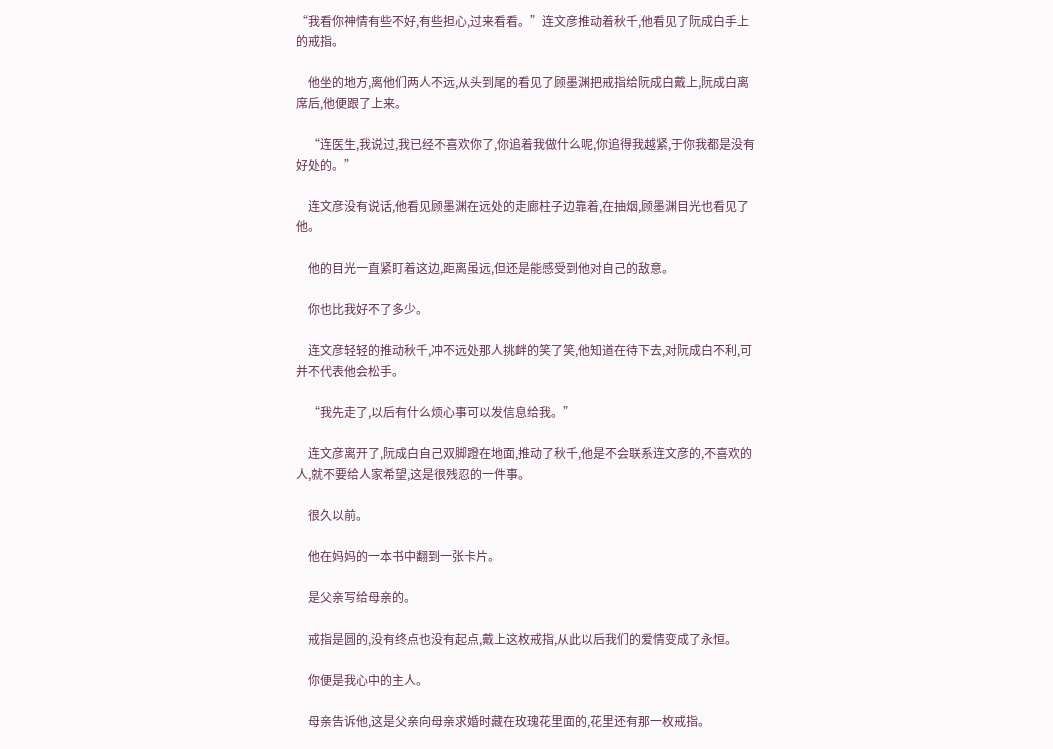“我看你神情有些不好,有些担心,过来看看。”连文彦推动着秋千,他看见了阮成白手上的戒指。

    他坐的地方,离他们两人不远,从头到尾的看见了顾墨渊把戒指给阮成白戴上,阮成白离席后,他便跟了上来。

    “连医生,我说过,我已经不喜欢你了,你追着我做什么呢,你追得我越紧,于你我都是没有好处的。”

    连文彦没有说话,他看见顾墨渊在远处的走廊柱子边靠着,在抽烟,顾墨渊目光也看见了他。

    他的目光一直紧盯着这边,距离虽远,但还是能感受到他对自己的敌意。

    你也比我好不了多少。

    连文彦轻轻的推动秋千,冲不远处那人挑衅的笑了笑,他知道在待下去,对阮成白不利,可并不代表他会松手。

    “我先走了,以后有什么烦心事可以发信息给我。”

    连文彦离开了,阮成白自己双脚蹬在地面,推动了秋千,他是不会联系连文彦的,不喜欢的人,就不要给人家希望,这是很残忍的一件事。

    很久以前。

    他在妈妈的一本书中翻到一张卡片。

    是父亲写给母亲的。

    戒指是圆的,没有终点也没有起点,戴上这枚戒指,从此以后我们的爱情变成了永恒。

    你便是我心中的主人。

    母亲告诉他,这是父亲向母亲求婚时藏在玫瑰花里面的,花里还有那一枚戒指。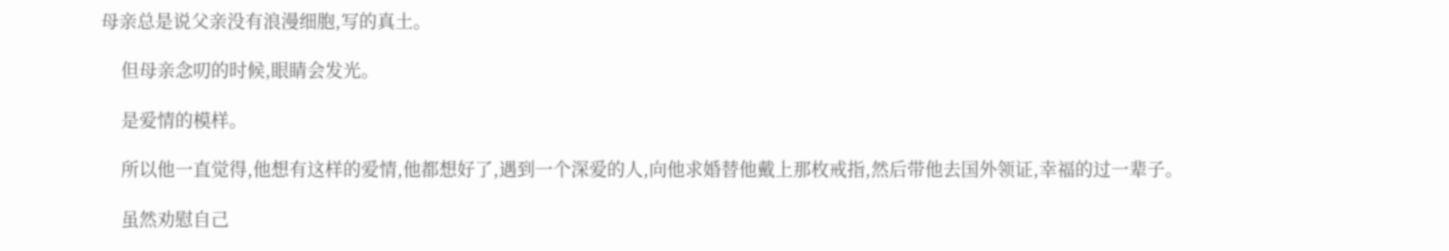母亲总是说父亲没有浪漫细胞,写的真土。

    但母亲念叨的时候,眼睛会发光。

    是爱情的模样。

    所以他一直觉得,他想有这样的爱情,他都想好了,遇到一个深爱的人,向他求婚替他戴上那枚戒指,然后带他去国外领证,幸福的过一辈子。

    虽然劝慰自己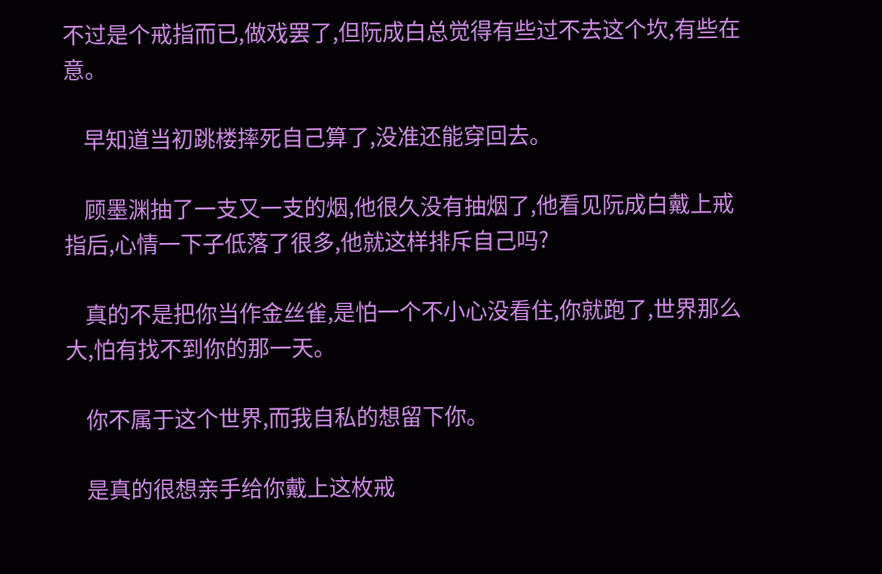不过是个戒指而已,做戏罢了,但阮成白总觉得有些过不去这个坎,有些在意。

    早知道当初跳楼摔死自己算了,没准还能穿回去。

    顾墨渊抽了一支又一支的烟,他很久没有抽烟了,他看见阮成白戴上戒指后,心情一下子低落了很多,他就这样排斥自己吗?

    真的不是把你当作金丝雀,是怕一个不小心没看住,你就跑了,世界那么大,怕有找不到你的那一天。

    你不属于这个世界,而我自私的想留下你。

    是真的很想亲手给你戴上这枚戒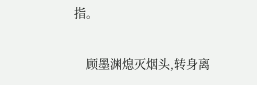指。

    顾墨渊熄灭烟头,转身离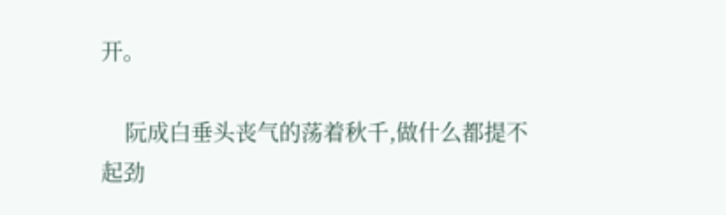开。

    阮成白垂头丧气的荡着秋千,做什么都提不起劲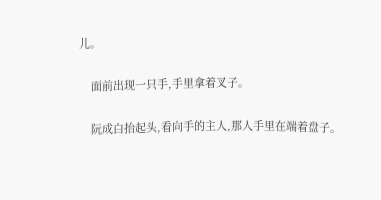儿。

    面前出现一只手,手里拿着叉子。

    阮成白抬起头,看向手的主人,那人手里在端着盘子。